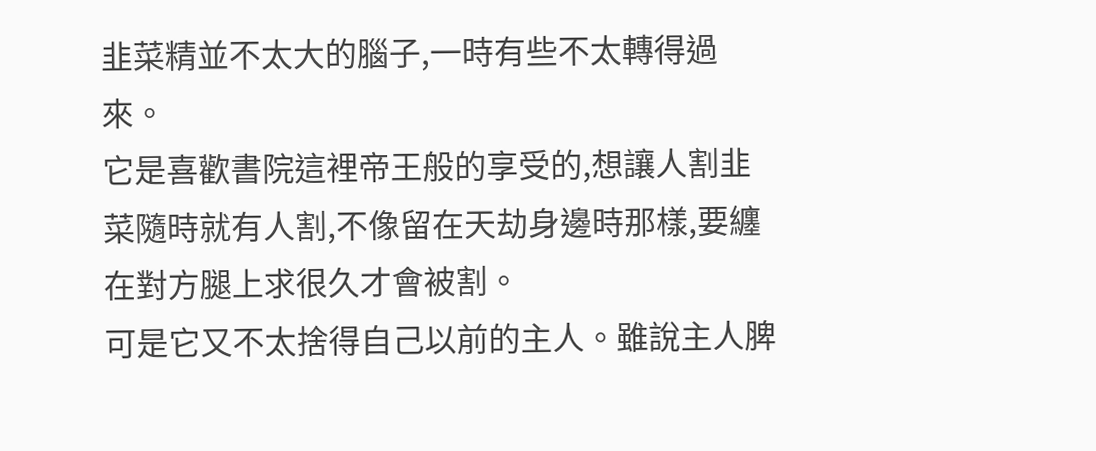韭菜精並不太大的腦子,一時有些不太轉得過來。
它是喜歡書院這裡帝王般的享受的,想讓人割韭菜隨時就有人割,不像留在天劫身邊時那樣,要纏在對方腿上求很久才會被割。
可是它又不太捨得自己以前的主人。雖說主人脾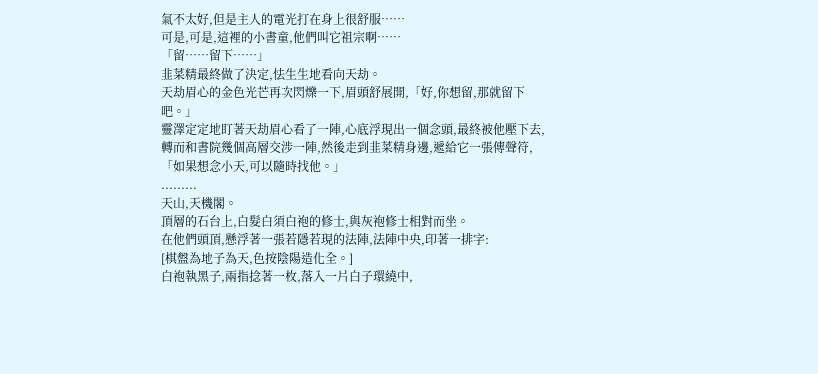氣不太好,但是主人的電光打在身上很舒服……
可是,可是,這裡的小書童,他們叫它祖宗啊……
「留……留下……」
韭菜精最終做了決定,怯生生地看向天劫。
天劫眉心的金色光芒再次閃爍一下,眉頭舒展開,「好,你想留,那就留下吧。」
靈澤定定地盯著天劫眉心看了一陣,心底浮現出一個念頭,最終被他壓下去,轉而和書院幾個高層交涉一陣,然後走到韭菜精身邊,遞給它一張傳聲符,
「如果想念小天,可以隨時找他。」
.........
天山,天機閣。
頂層的石台上,白髮白須白袍的修士,與灰袍修士相對而坐。
在他們頭頂,懸浮著一張若隱若現的法陣,法陣中央,印著一排字:
[棋盤為地子為天,色按陰陽造化全。]
白袍執黑子,兩指捻著一枚,落入一片白子環繞中,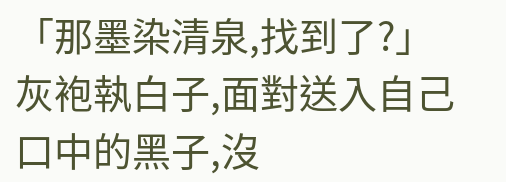「那墨染清泉,找到了?」
灰袍執白子,面對送入自己口中的黑子,沒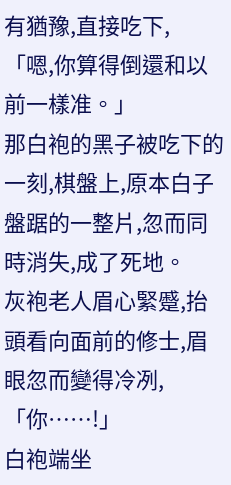有猶豫,直接吃下,
「嗯,你算得倒還和以前一樣准。」
那白袍的黑子被吃下的一刻,棋盤上,原本白子盤踞的一整片,忽而同時消失,成了死地。
灰袍老人眉心緊蹙,抬頭看向面前的修士,眉眼忽而變得冷冽,
「你……!」
白袍端坐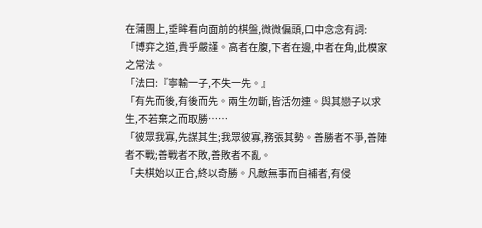在蒲團上,垂眸看向面前的棋盤,微微偏頭,口中念念有詞:
「博弈之道,貴乎嚴謹。高者在腹,下者在邊,中者在角,此模家之常法。
「法曰:『寧輸一子,不失一先。』
「有先而後,有後而先。兩生勿斷,皆活勿連。與其戀子以求生,不若棄之而取勝……
「彼眾我寡,先謀其生;我眾彼寡,務張其勢。善勝者不爭,善陣者不戰;善戰者不敗,善敗者不亂。
「夫棋始以正合,終以奇勝。凡敵無事而自補者,有侵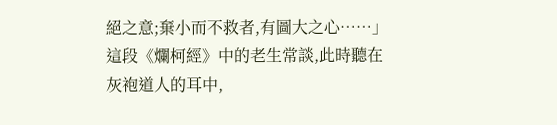絕之意;棄小而不救者,有圖大之心……」
這段《爛柯經》中的老生常談,此時聽在灰袍道人的耳中,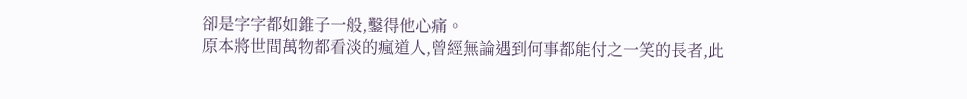卻是字字都如錐子一般,鑿得他心痛。
原本將世間萬物都看淡的瘋道人,曾經無論遇到何事都能付之一笑的長者,此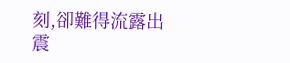刻,卻難得流露出震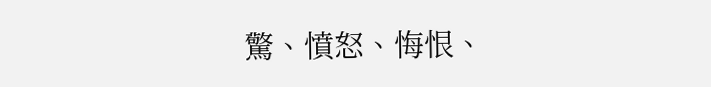驚、憤怒、悔恨、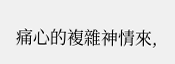痛心的複雜神情來,